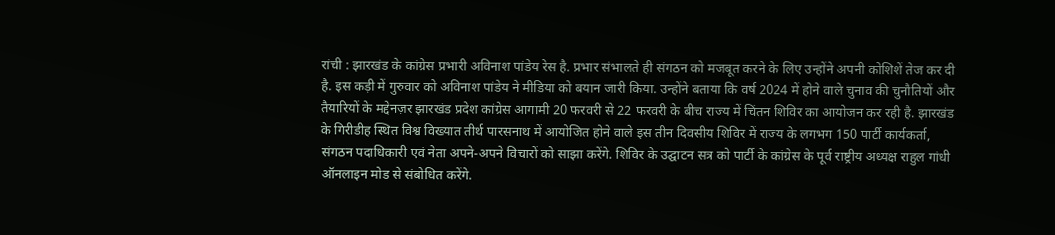रांची : झारखंड के कांग्रेस प्रभारी अविनाश पांडेय रेस है. प्रभार संभालते ही संगठन को मजबूत करने के लिए उन्होंने अपनी कोशिशें तेज कर दी है. इस कड़ी में गुरुवार को अविनाश पांडेय ने मीडिया को बयान जारी किया. उन्होंने बताया कि वर्ष 2024 में होने वाले चुनाव की चुनौतियों और तैयारियों के मद्देनज़र झारखंड प्रदेश कांग्रेस आगामी 20 फरवरी से 22 फरवरी के बीच राज्य में चिंतन शिविर का आयोजन कर रही है. झारखंड के गिरीडीह स्थित विश्व विख्यात तीर्थ पारसनाथ में आयोजित होने वाले इस तीन दिवसीय शिविर में राज्य के लगभग 150 पार्टी कार्यकर्ता, संगठन पदाधिकारी एवं नेता अपने-अपने विचारों को साझा करेंगे. शिविर के उद्घाटन सत्र को पार्टी के कांग्रेस के पूर्व राष्ट्रीय अध्यक्ष राहुल गांधी ऑनलाइन मोड से संबोधित करेंगे.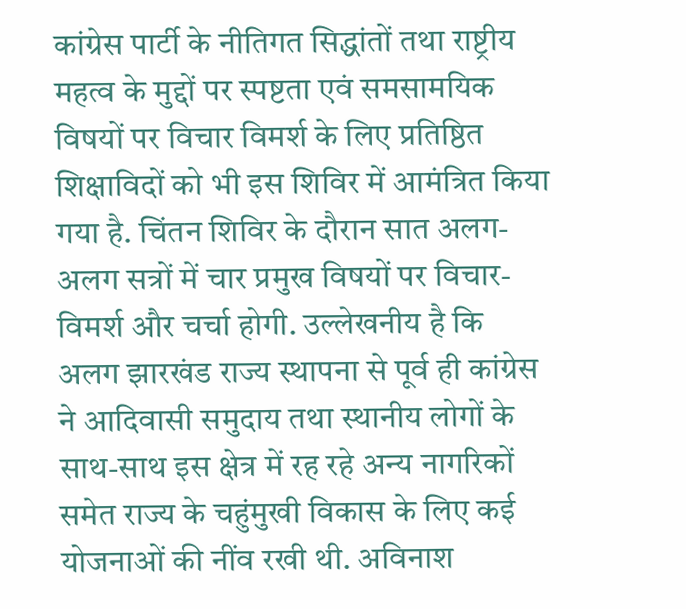कांग्रेस पार्टी के नीतिगत सिद्धांतों तथा राष्ट्रीय महत्व के मुद्दों पर स्पष्टता एवं समसामयिक विषयों पर विचार विमर्श के लिए प्रतिष्ठित शिक्षाविदों को भी इस शिविर में आमंत्रित किया गया है. चिंतन शिविर के दौरान सात अलग-अलग सत्रों में चार प्रमुख विषयों पर विचार-विमर्श और चर्चा होगी. उल्लेखनीय है कि अलग झारखंड राज्य स्थापना से पूर्व ही कांग्रेस ने आदिवासी समुदाय तथा स्थानीय लोगों के साथ-साथ इस क्षेत्र में रह रहे अन्य नागरिकों समेत राज्य के चहुंमुखी विकास के लिए कई योजनाओं की नींव रखी थी. अविनाश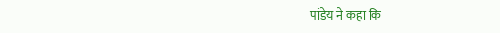पांडेय ने कहा कि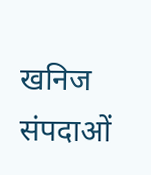खनिज संपदाओं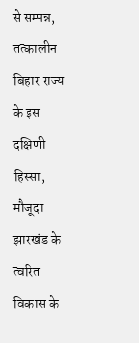से सम्पन्न, तत्कालीन बिहार राज्य के इस दक्षिणी हिस्सा, मौजूदा झारखंड के त्वरित विकास के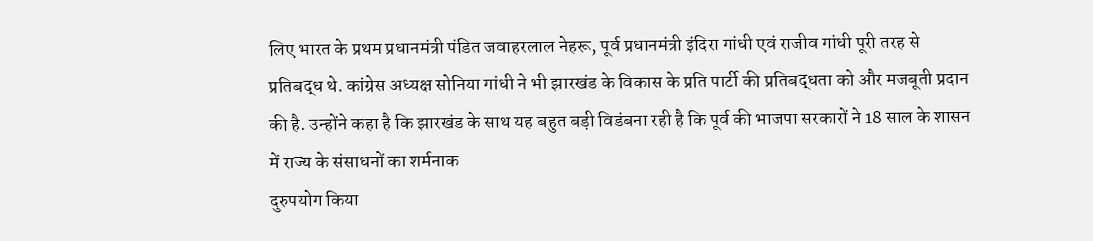लिए भारत के प्रथम प्रधानमंत्री पंडित जवाहरलाल नेहरू, पूर्व प्रधानमंत्री इंदिरा गांधी एवं राजीव गांधी पूरी तरह से प्रतिबद्ध थे. कांग्रेस अध्यक्ष सोनिया गांधी ने भी झारखंड के विकास के प्रति पार्टी की प्रतिबद्धता को और मजबूती प्रदान की है. उन्होंने कहा है कि झारखंड के साथ यह बहुत बड़ी विडंबना रही है कि पूर्व की भाजपा सरकारों ने 18 साल के शासन में राज्य के संसाधनों का शर्मनाक
दुरुपयोग किया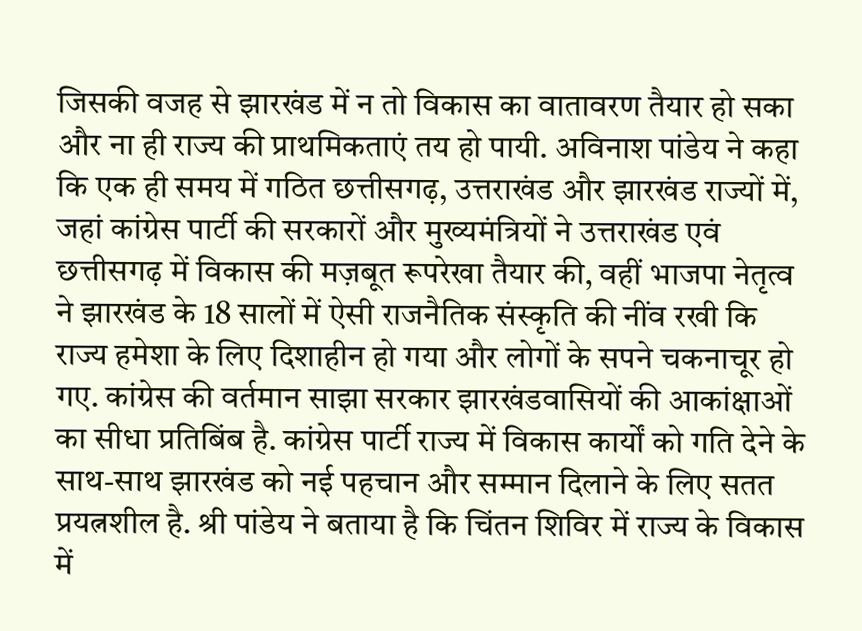जिसकी वजह से झारखंड में न तो विकास का वातावरण तैयार हो सका और ना ही राज्य की प्राथमिकताएं तय हो पायी. अविनाश पांडेय ने कहा कि एक ही समय में गठित छत्तीसगढ़, उत्तराखंड और झारखंड राज्यों में, जहां कांग्रेस पार्टी की सरकारों और मुख्यमंत्रियों ने उत्तराखंड एवं छत्तीसगढ़ में विकास की मज़बूत रूपरेखा तैयार की, वहीं भाजपा नेतृत्व ने झारखंड के 18 सालों में ऐसी राजनैतिक संस्कृति की नींव रखी कि राज्य हमेशा के लिए दिशाहीन हो गया और लोगों के सपने चकनाचूर हो गए. कांग्रेस की वर्तमान साझा सरकार झारखंडवासियों की आकांक्षाओं का सीधा प्रतिबिंब है. कांग्रेस पार्टी राज्य में विकास कार्यों को गति देने के साथ-साथ झारखंड को नई पहचान और सम्मान दिलाने के लिए सतत प्रयत्नशील है. श्री पांडेय ने बताया है कि चिंतन शिविर में राज्य के विकास में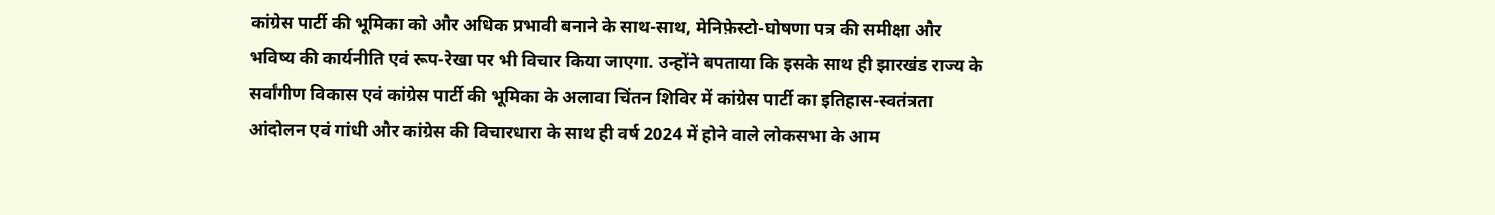कांग्रेस पार्टी की भूमिका को और अधिक प्रभावी बनाने के साथ-साथ, मेनिफ़ेस्टो-घोषणा पत्र की समीक्षा और भविष्य की कार्यनीति एवं रूप-रेखा पर भी विचार किया जाएगा. उन्होंने बपताया कि इसके साथ ही झारखंड राज्य के सर्वांगीण विकास एवं कांग्रेस पार्टी की भूमिका के अलावा चिंतन शिविर में कांग्रेस पार्टी का इतिहास-स्वतंत्रता आंदोलन एवं गांधी और कांग्रेस की विचारधारा के साथ ही वर्ष 2024 में होने वाले लोकसभा के आम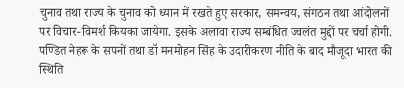चुनाव तथा राज्य के चुनाव को ध्यान में रखते हुए सरकार, समन्वय, संगठन तथा आंदोलनों पर विचार-विमर्श कियका जायेगा. इसके अलावा राज्य सम्बंधित ज्वलंत मुद्दों पर चर्चा होगी. पण्डित नेहरू के सपनों तथा डॉ मनमोहन सिंह के उदारीकरण नीति के बाद मौजूदा भारत की स्थिति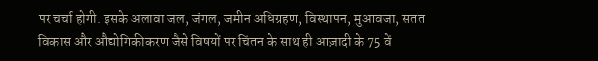पर चर्चा होगी. इसके अलावा जल, जंगल, जमीन अधिग्रहण, विस्थापन, मुआवजा, सतत विकास और औद्योगिकीकरण जैसे विषयों पर चिंतन के साथ ही आज़ादी के 75 वें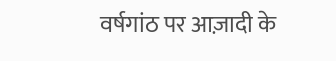वर्षगांठ पर आज़ादी के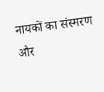नायकों का संस्मरण और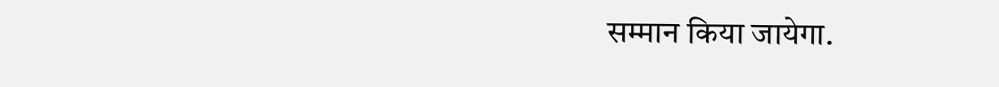सम्मान किया जायेगा.